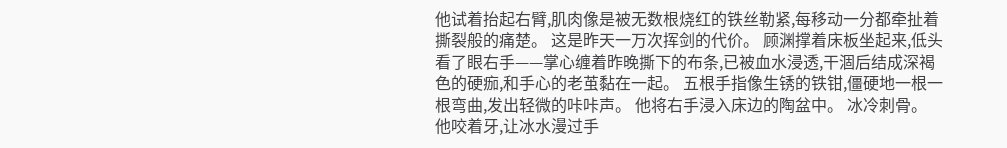他试着抬起右臂,肌肉像是被无数根烧红的铁丝勒紧,每移动一分都牵扯着撕裂般的痛楚。 这是昨天一万次挥剑的代价。 顾渊撑着床板坐起来,低头看了眼右手——掌心缠着昨晚撕下的布条,已被血水浸透,干涸后结成深褐色的硬痂,和手心的老茧黏在一起。 五根手指像生锈的铁钳,僵硬地一根一根弯曲,发出轻微的咔咔声。 他将右手浸入床边的陶盆中。 冰冷刺骨。 他咬着牙,让冰水漫过手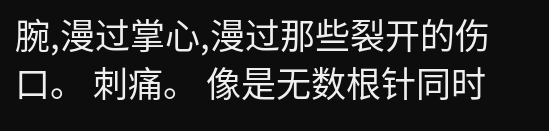腕,漫过掌心,漫过那些裂开的伤口。 刺痛。 像是无数根针同时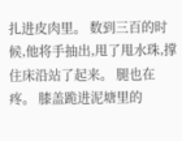扎进皮肉里。 数到三百的时候,他将手抽出,甩了甩水珠,撑住床沿站了起来。 腿也在疼。 膝盖跪进泥塘里的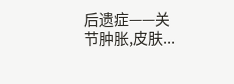后遗症——关节肿胀,皮肤...